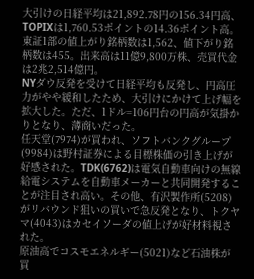大引けの日経平均は21,892.78円の156.34円高、TOPIXは1,760.53ポイントの14.36ポイント高。東証1部の値上がり銘柄数は1,562、値下がり銘柄数は455。出来高は11億9,800万株、売買代金は2兆2,514億円。
NYダウ反発を受けて日経平均も反発し、円高圧力がやや緩和したため、大引けにかけて上げ幅を拡大した。ただ、1ドル=106円台の円高が気掛かりとなり、薄商いだった。
任天堂(7974)が買われ、ソフトバンクグループ(9984)は野村証券による目標株価の引き上げが好感された。TDK(6762)は電気自動車向けの無線給電システムを自動車メーカーと共同開発することが注目され高い。その他、有沢製作所(5208)がリバウンド狙いの買いで急反発となり、トクヤマ(4043)はカセイソーダの値上げが好材料視された。
原油高でコスモエネルギー(5021)など石油株が買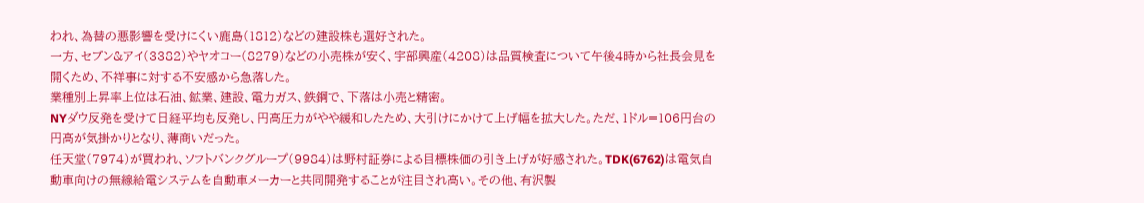われ、為替の悪影響を受けにくい鹿島(1812)などの建設株も選好された。
一方、セブン&アイ(3382)やヤオコー(8279)などの小売株が安く、宇部興産(4208)は品質検査について午後4時から社長会見を開くため、不祥事に対する不安感から急落した。
業種別上昇率上位は石油、鉱業、建設、電力ガス、鉄鋼で、下落は小売と精密。
NYダウ反発を受けて日経平均も反発し、円高圧力がやや緩和したため、大引けにかけて上げ幅を拡大した。ただ、1ドル=106円台の円高が気掛かりとなり、薄商いだった。
任天堂(7974)が買われ、ソフトバンクグループ(9984)は野村証券による目標株価の引き上げが好感された。TDK(6762)は電気自動車向けの無線給電システムを自動車メーカーと共同開発することが注目され高い。その他、有沢製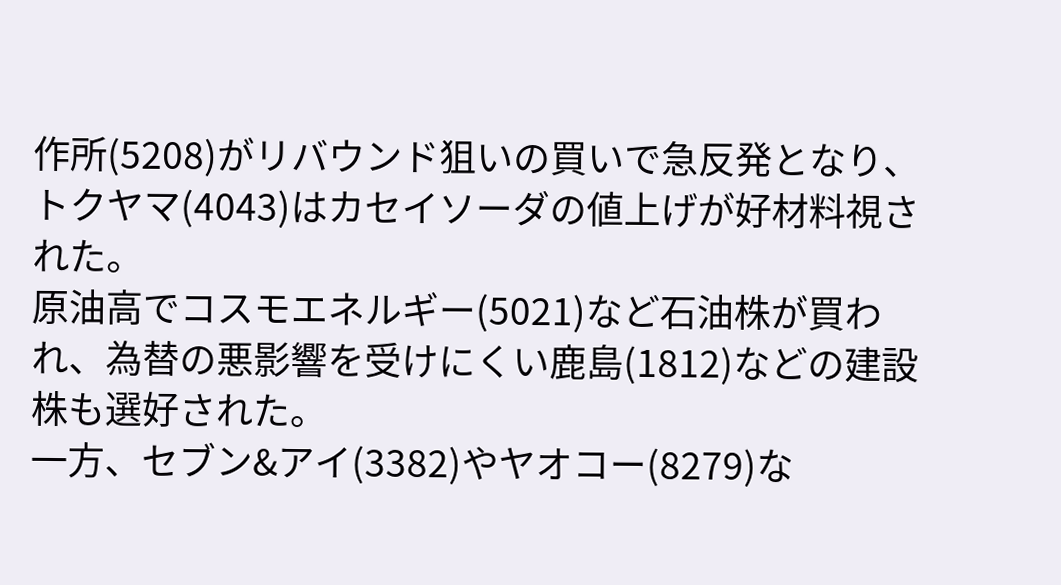作所(5208)がリバウンド狙いの買いで急反発となり、トクヤマ(4043)はカセイソーダの値上げが好材料視された。
原油高でコスモエネルギー(5021)など石油株が買われ、為替の悪影響を受けにくい鹿島(1812)などの建設株も選好された。
一方、セブン&アイ(3382)やヤオコー(8279)な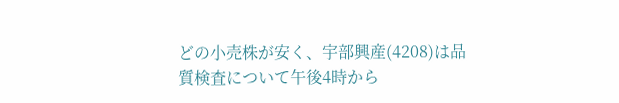どの小売株が安く、宇部興産(4208)は品質検査について午後4時から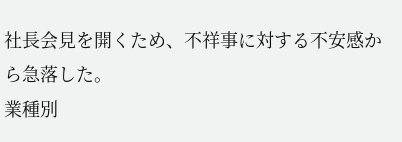社長会見を開くため、不祥事に対する不安感から急落した。
業種別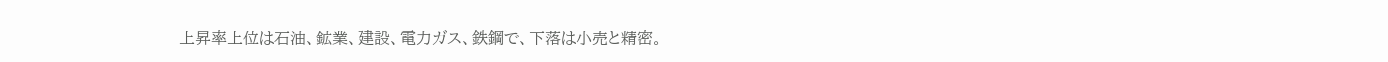上昇率上位は石油、鉱業、建設、電力ガス、鉄鋼で、下落は小売と精密。